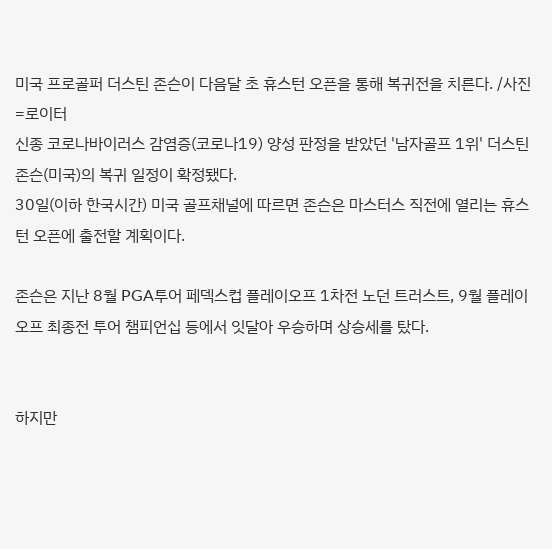미국 프로골퍼 더스틴 존슨이 다음달 초 휴스턴 오픈을 통해 복귀전을 치른다. /사진=로이터
신종 코로나바이러스 감염증(코로나19) 양성 판정을 받았던 '남자골프 1위' 더스틴 존슨(미국)의 복귀 일정이 확정됐다.
30일(이하 한국시간) 미국 골프채널에 따르면 존슨은 마스터스 직전에 열리는 휴스턴 오픈에 출전할 계획이다.

존슨은 지난 8월 PGA투어 페덱스컵 플레이오프 1차전 노던 트러스트, 9월 플레이오프 최종전 투어 챔피언십 등에서 잇달아 우승하며 상승세를 탔다.


하지만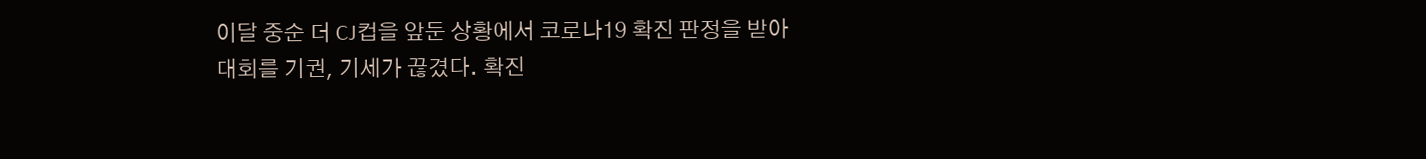이달 중순 더 CJ컵을 앞둔 상황에서 코로나19 확진 판정을 받아 대회를 기권, 기세가 끊겼다. 확진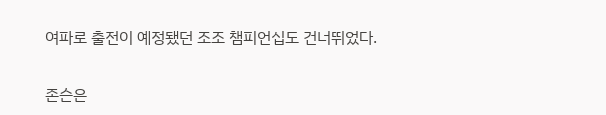여파로 출전이 예정됐던 조조 챔피언십도 건너뛰었다.

존슨은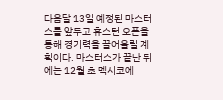다음달 13일 예정된 마스터스를 앞두고 휴스턴 오픈을 통해 경기력을 끌어올릴 계획이다. 마스터스가 끝난 뒤에는 12월 초 멕시코에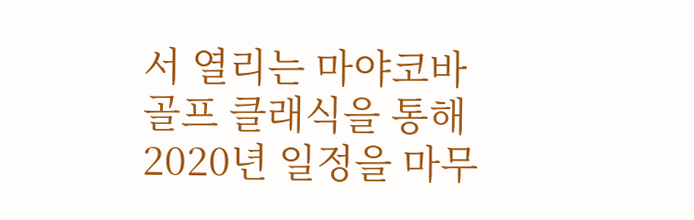서 열리는 마야코바 골프 클래식을 통해 2020년 일정을 마무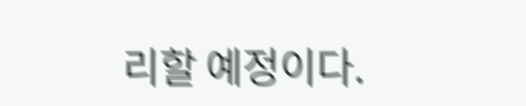리할 예정이다.